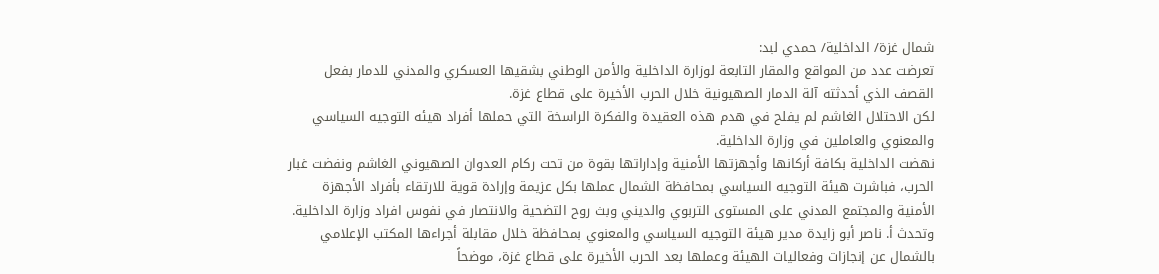شمال غزة/ الداخلية/ حمدي لبد:
تعرضت عدد من المواقع والمقار التابعة لوزارة الداخلية والأمن الوطني بشقيها العسكري والمدني للدمار بفعل القصف الذي أحدثته آلة الدمار الصهيونية خلال الحرب الأخيرة على قطاع غزة.
لكن الاحتلال الغاشم لم يفلح في هدم هذه العقيدة والفكرة الراسخة التي حملها أفراد هيئه التوجيه السياسي والمعنوي والعاملين في وزارة الداخلية.
نهضت الداخلية بكافة أركانها وأجهزتها الأمنية وإداراتها بقوة من تحت ركام العدوان الصهيوني الغاشم ونفضت غبار الحرب، فباشرت هيئة التوجيه السياسي بمحافظة الشمال عملها بكل عزيمة وإرادة قوية للارتقاء بأفراد الأجهزة الأمنية والمجتمع المدني على المستوى التربوي والديني وبث روح التضحية والانتصار في نفوس افراد وزارة الداخلية.
وتحدث أ. ناصر أبو زايدة مدير هيئة التوجيه السياسي والمعنوي بمحافظة خلال مقابلة أجراءها المكتب الإعلامي بالشمال عن إنجازات وفعاليات الهيئة وعملها بعد الحرب الأخيرة على قطاع غزة، موضحاً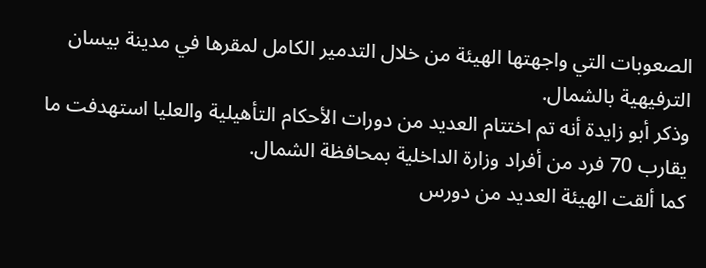الصعوبات التي واجهتها الهيئة من خلال التدمير الكامل لمقرها في مدينة بيسان الترفيهية بالشمال.
وذكر أبو زايدة أنه تم اختتام العديد من دورات الأحكام التأهيلية والعليا استهدفت ما يقارب 70 فرد من أفراد وزارة الداخلية بمحافظة الشمال.
كما ألقت الهيئة العديد من دورس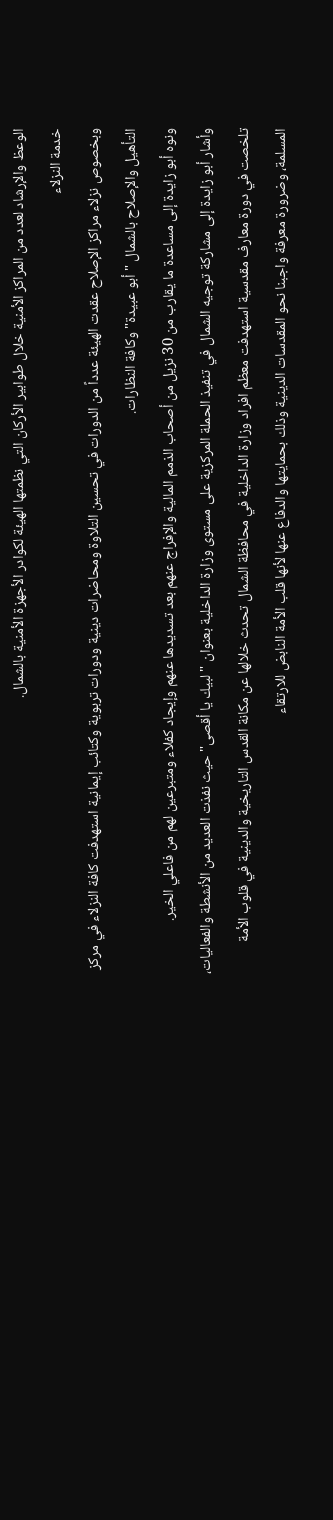الوعظ والإرشاد لعدد من المراكز الأمنية خلال طوابير الأركان التي نظمتها الهيئة لكوادر الأجهزة الأمنية بالشمال.
خدمة النزلاء
وبخصوص نزلاء مراكز الإصلاح عقدت الهيئة عدداً من الدورات في تحسين التلاوة ومحاضرات دينية ودورات تربوية وكتائب إيمانية استهدفت كافة النزلاء في مركز التأهيل والإصلاح بالشمال "أبو عبيدة" وكافة النظارات.
ونوه أبو زايدة إلى مساعدة ما يقارب من 30 نزيل من أصحاب الذمم المالية والإفراج عنهم بعد تسديدها عنهم وإيجاد كفلاء ومتبرعين لهم من فاعلي الخير.
وأشار أبو زايدة إلى مشاركة توجيه الشمال في تنفيذ الحملة المركزية على مستوى وزارة الداخلية بعنوان "لبيك يا أقصى" حيث نفذت العديد من الأنشطة والفعاليات، تلخصت في دورة معارف مقدسية استهدفت معظم افراد وزارة الداخلية في محافظة الشمال تحدث خلالها عن مكانة القدس التاريخية والدينية في قلوب الأمة المسلمة، وضرورة معرفة واجبنا نحو المقدسات الدينية وذلك بحمايتها والدفاع عنها لأنها قلب الأمة النابض للارتقاء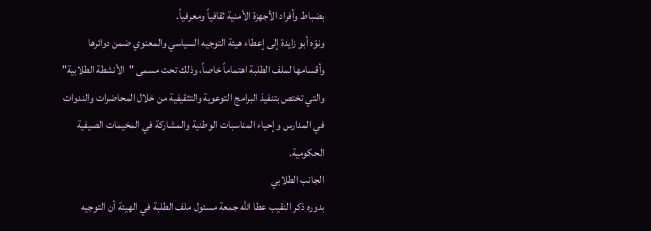بضباط وأفراد الأجهزة الأمنية ثقافياً ومعرفياً.
ونوّه أبو زايدة إلى إعطاء هيئة التوجيه السياسي والمعنوي ضمن دوائرها وأقسامها لملف الطلبة اهتماماً خاصاً، وذلك تحت مسمى "الأنشطة الطلابية" والتي تختص بتنفيذ البرامج التوعوية والتثقيفية من خلال المحاضرات والندوات في المدارس وإحياء المناسبات الوطنية والمشاركة في المخيمات الصيفية الحكومية.
الجانب الطلابي
بدوره ذكر النقيب عطا الله جمعة مسئول ملف الطلبة في الهيئة أن التوجيه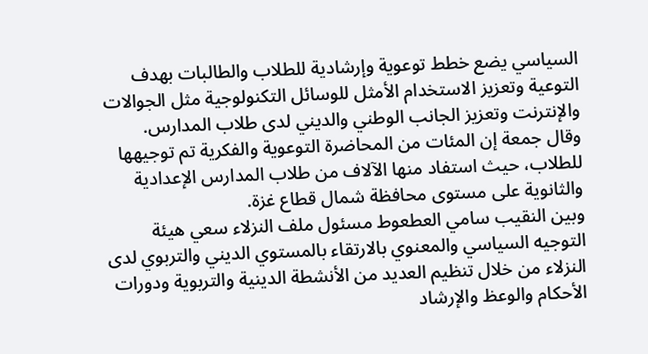السياسي يضع خطط توعوية وإرشادية للطلاب والطالبات بهدف التوعية وتعزيز الاستخدام الأمثل للوسائل التكنولوجية مثل الجوالات والإنترنت وتعزيز الجانب الوطني والديني لدى طلاب المدارس.
وقال جمعة إن المئات من المحاضرة التوعوية والفكرية تم توجيهها للطلاب، حيث استفاد منها الآلاف من طلاب المدارس الإعدادية والثانوية على مستوى محافظة شمال قطاع غزة.
وبين النقيب سامي العطعوط مسئول ملف النزلاء سعي هيئة التوجيه السياسي والمعنوي بالارتقاء بالمستوي الديني والتربوي لدى النزلاء من خلال تنظيم العديد من الأنشطة الدينية والتربوية ودورات الأحكام والوعظ والإرشاد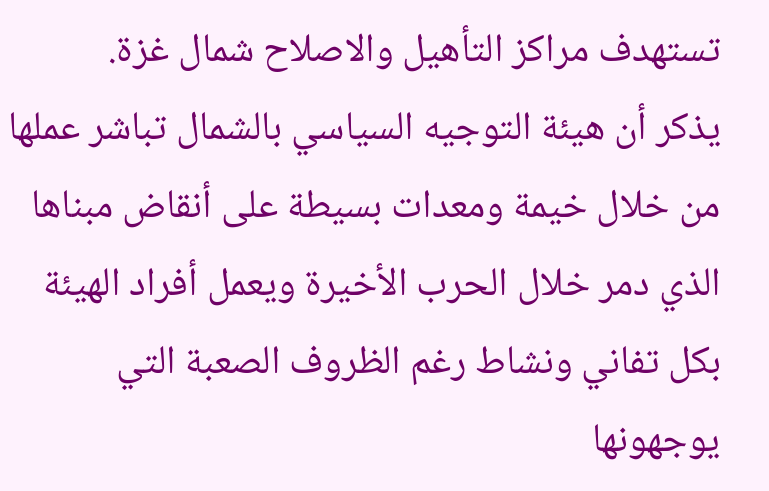تستهدف مراكز التأهيل والاصلاح شمال غزة.
يذكر أن هيئة التوجيه السياسي بالشمال تباشر عملها من خلال خيمة ومعدات بسيطة على أنقاض مبناها الذي دمر خلال الحرب الأخيرة ويعمل أفراد الهيئة بكل تفاني ونشاط رغم الظروف الصعبة التي يوجهونها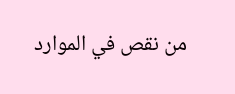من نقص في الموارد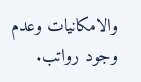والامكانيات وعدم وجود رواتب.